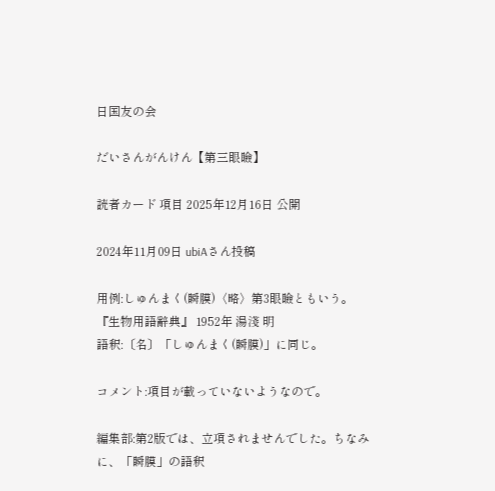日国友の会

だいさんがんけん【第三眼瞼】

読者カード 項目 2025年12月16日 公開

2024年11月09日 ubiAさん投稿

用例:しゅんまく(瞬膜)〈略〉第3眼瞼ともいう。
『生物用語辭典』 1952年 湯淺 明
語釈:〔名〕「しゅんまく(瞬膜)」に同じ。

コメント:項目が載っていないようなので。

編集部:第2版では、立項されませんでした。ちなみに、「瞬膜」の語釈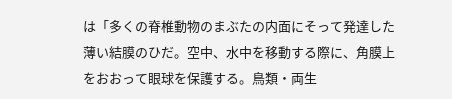は「多くの脊椎動物のまぶたの内面にそって発達した薄い結膜のひだ。空中、水中を移動する際に、角膜上をおおって眼球を保護する。鳥類・両生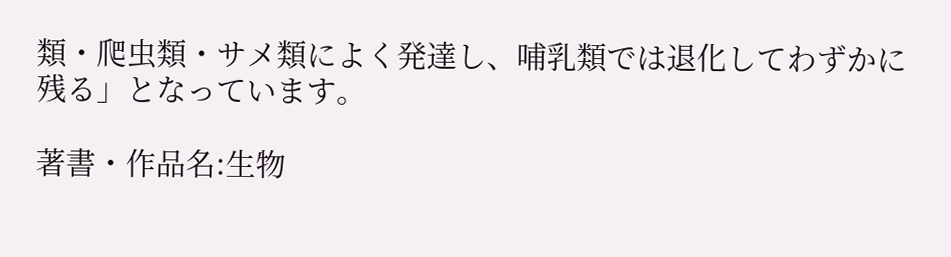類・爬虫類・サメ類によく発達し、哺乳類では退化してわずかに残る」となっています。

著書・作品名:生物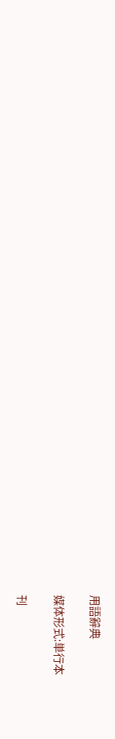用語辭典

媒体形式:単行本

刊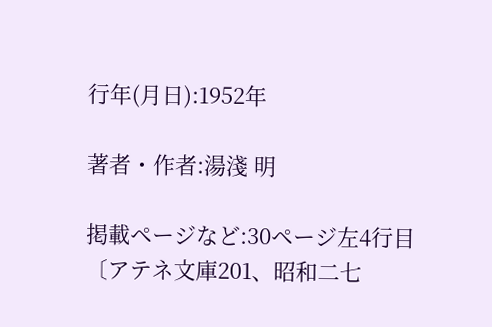行年(月日):1952年

著者・作者:湯淺 明

掲載ページなど:30ページ左4行目〔アテネ文庫201、昭和二七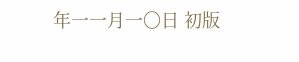年一一月一〇日 初版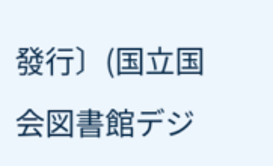發行〕(国立国会図書館デジ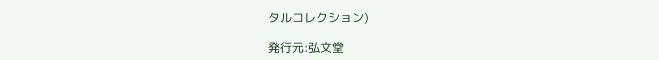タルコレクション)

発行元:弘文堂